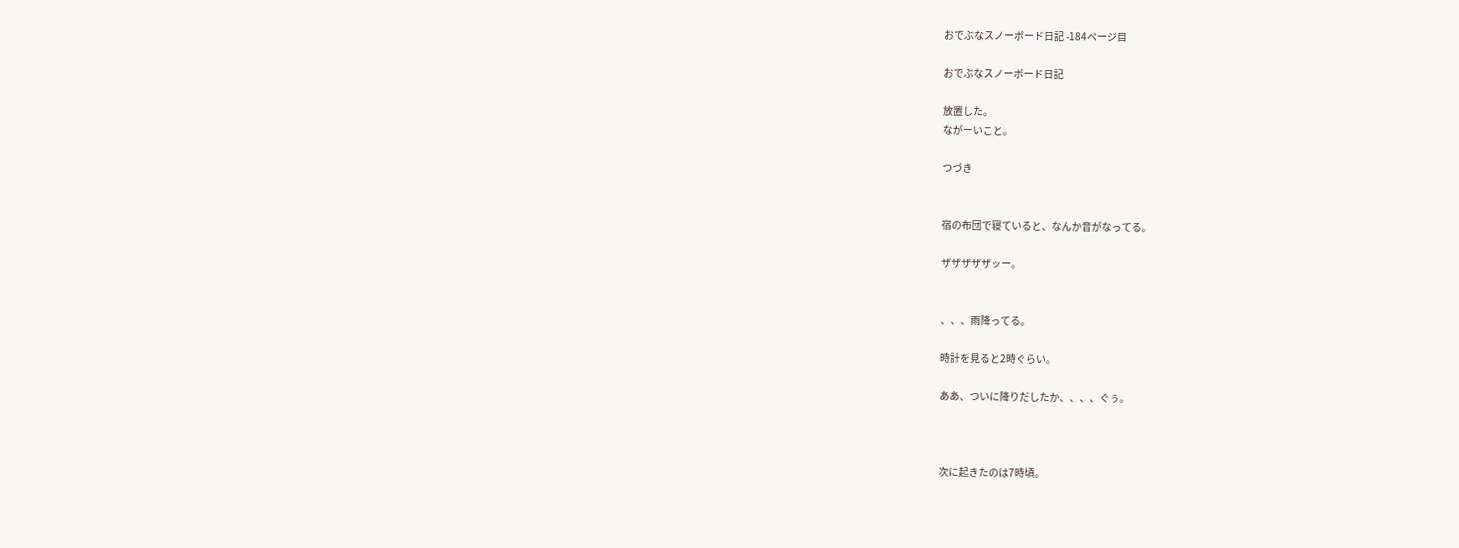おでぶなスノーボード日記 -184ページ目

おでぶなスノーボード日記

放置した。
ながーいこと。

つづき


宿の布団で寝ていると、なんか音がなってる。

ザザザザザッー。


、、、雨降ってる。

時計を見ると2時ぐらい。

ああ、ついに降りだしたか、、、、ぐぅ。



次に起きたのは7時頃。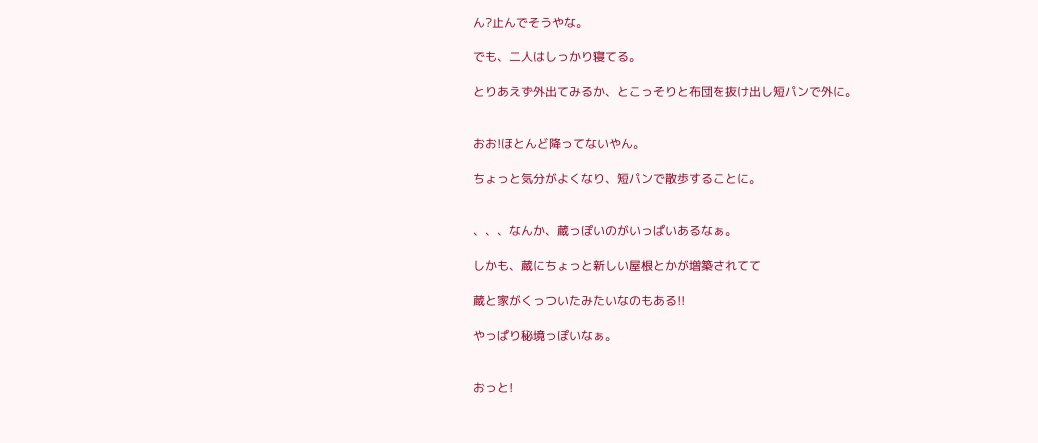ん?止んでそうやな。

でも、二人はしっかり寝てる。

とりあえず外出てみるか、とこっそりと布団を抜け出し短パンで外に。


おお!ほとんど降ってないやん。

ちょっと気分がよくなり、短パンで散歩することに。


、、、なんか、蔵っぽいのがいっぱいあるなぁ。

しかも、蔵にちょっと新しい屋根とかが増築されてて

蔵と家がくっついたみたいなのもある!!

やっぱり秘境っぽいなぁ。


おっと!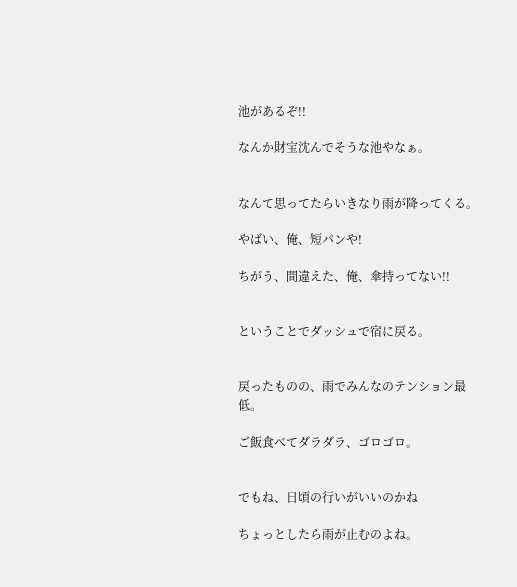池があるぞ!!

なんか財宝沈んでそうな池やなぁ。


なんて思ってたらいきなり雨が降ってくる。

やばい、俺、短パンや!

ちがう、間違えた、俺、傘持ってない!!


ということでダッシュで宿に戻る。


戻ったものの、雨でみんなのテンション最低。

ご飯食べてダラダラ、ゴロゴロ。


でもね、日頃の行いがいいのかね

ちょっとしたら雨が止むのよね。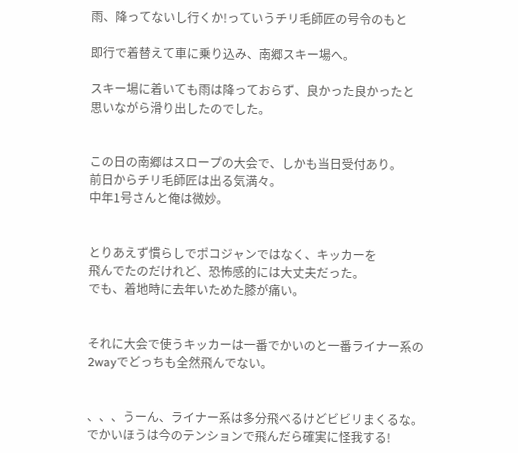雨、降ってないし行くか!っていうチリ毛師匠の号令のもと

即行で着替えて車に乗り込み、南郷スキー場へ。

スキー場に着いても雨は降っておらず、良かった良かったと
思いながら滑り出したのでした。


この日の南郷はスロープの大会で、しかも当日受付あり。
前日からチリ毛師匠は出る気満々。
中年1号さんと俺は微妙。


とりあえず慣らしでポコジャンではなく、キッカーを
飛んでたのだけれど、恐怖感的には大丈夫だった。
でも、着地時に去年いためた膝が痛い。


それに大会で使うキッカーは一番でかいのと一番ライナー系の
2wayでどっちも全然飛んでない。


、、、うーん、ライナー系は多分飛べるけどビビリまくるな。
でかいほうは今のテンションで飛んだら確実に怪我する!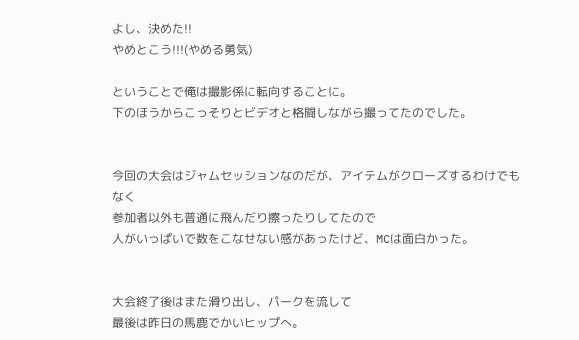よし、決めた!!
やめとこう!!!(やめる勇気)

ということで俺は撮影係に転向することに。
下のほうからこっそりとビデオと格闘しながら撮ってたのでした。


今回の大会はジャムセッションなのだが、アイテムがクローズするわけでもなく
参加者以外も普通に飛んだり擦ったりしてたので
人がいっぱいで数をこなせない感があったけど、MCは面白かった。


大会終了後はまた滑り出し、パークを流して
最後は昨日の馬鹿でかいヒップへ。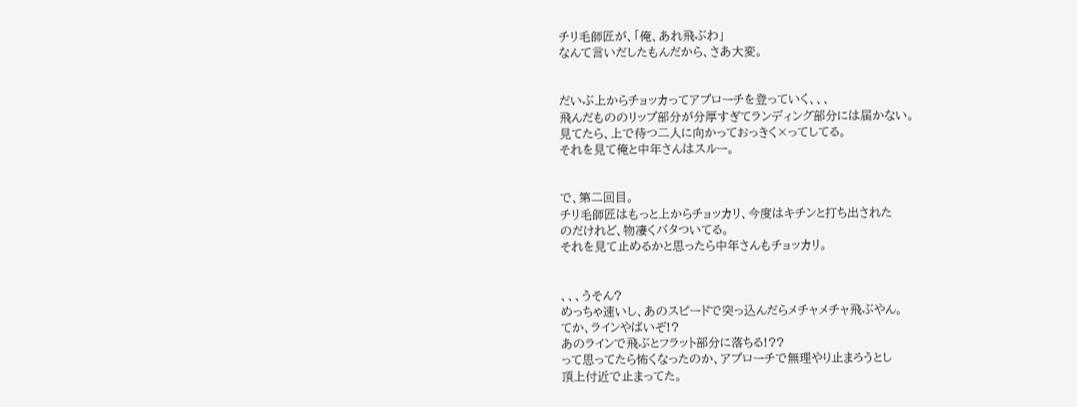チリ毛師匠が、「俺、あれ飛ぶわ」
なんて言いだしたもんだから、さあ大変。


だいぶ上からチョッカってアプローチを登っていく、、、
飛んだもののリップ部分が分厚すぎてランディング部分には届かない。
見てたら、上で待つ二人に向かっておっきく×ってしてる。
それを見て俺と中年さんはスルー。


で、第二回目。
チリ毛師匠はもっと上からチョッカリ、今度はキチンと打ち出された
のだけれど、物凄くバタついてる。
それを見て止めるかと思ったら中年さんもチョッカリ。


、、、うそん?
めっちゃ速いし、あのスピードで突っ込んだらメチャメチャ飛ぶやん。
てか、ラインやばいぞ!?
あのラインで飛ぶとフラット部分に落ちる!??
って思ってたら怖くなったのか、アプローチで無理やり止まろうとし
頂上付近で止まってた。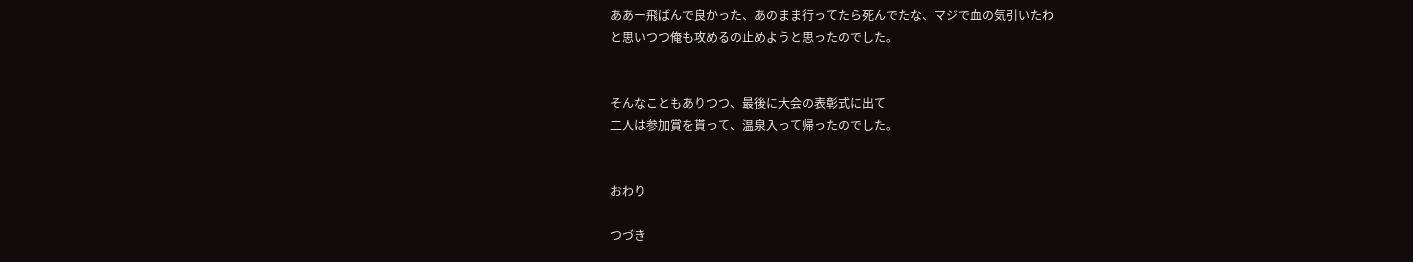ああー飛ばんで良かった、あのまま行ってたら死んでたな、マジで血の気引いたわ
と思いつつ俺も攻めるの止めようと思ったのでした。


そんなこともありつつ、最後に大会の表彰式に出て
二人は参加賞を貰って、温泉入って帰ったのでした。


おわり

つづき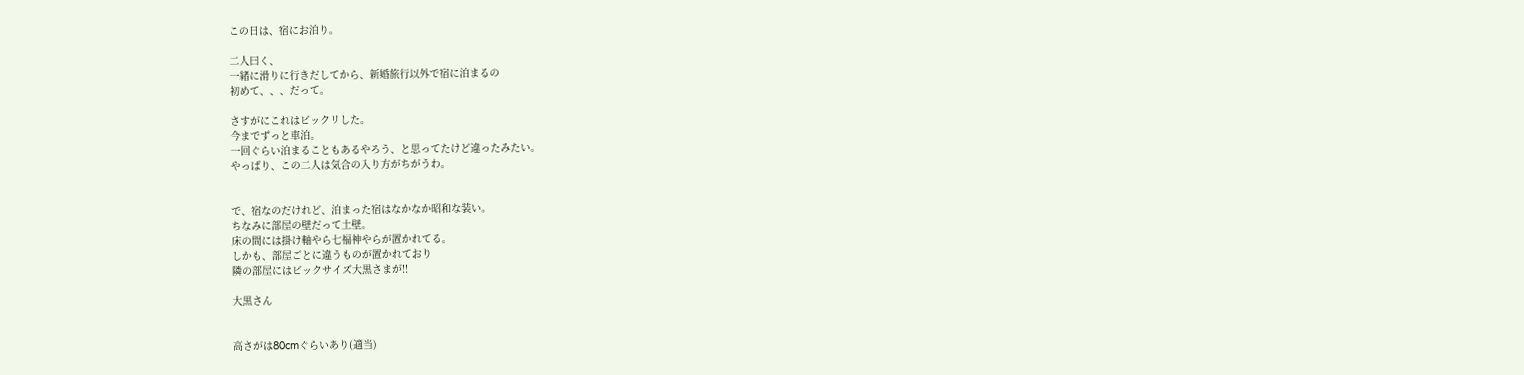この日は、宿にお泊り。

二人曰く、
一緒に滑りに行きだしてから、新婚旅行以外で宿に泊まるの
初めて、、、だって。

さすがにこれはビックリした。
今までずっと車泊。
一回ぐらい泊まることもあるやろう、と思ってたけど違ったみたい。
やっぱり、この二人は気合の入り方がちがうわ。


で、宿なのだけれど、泊まった宿はなかなか昭和な装い。
ちなみに部屋の壁だって土壁。
床の間には掛け軸やら七福神やらが置かれてる。
しかも、部屋ごとに違うものが置かれており
隣の部屋にはビックサイズ大黒さまが!!

大黒さん


高さがは80cmぐらいあり(適当)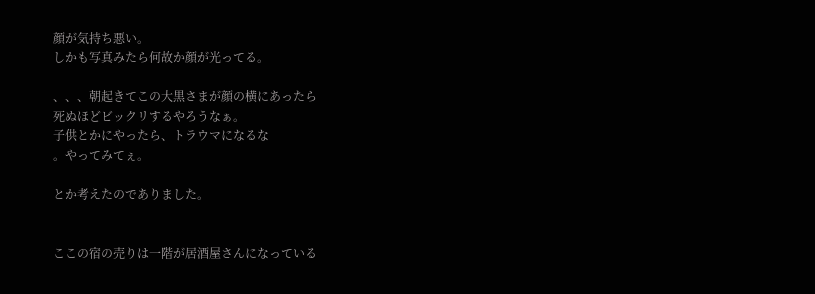顔が気持ち悪い。
しかも写真みたら何故か顔が光ってる。

、、、朝起きてこの大黒さまが顔の横にあったら
死ぬほどビックリするやろうなぁ。
子供とかにやったら、トラウマになるな
。やってみてぇ。

とか考えたのでありました。


ここの宿の売りは一階が居酒屋さんになっている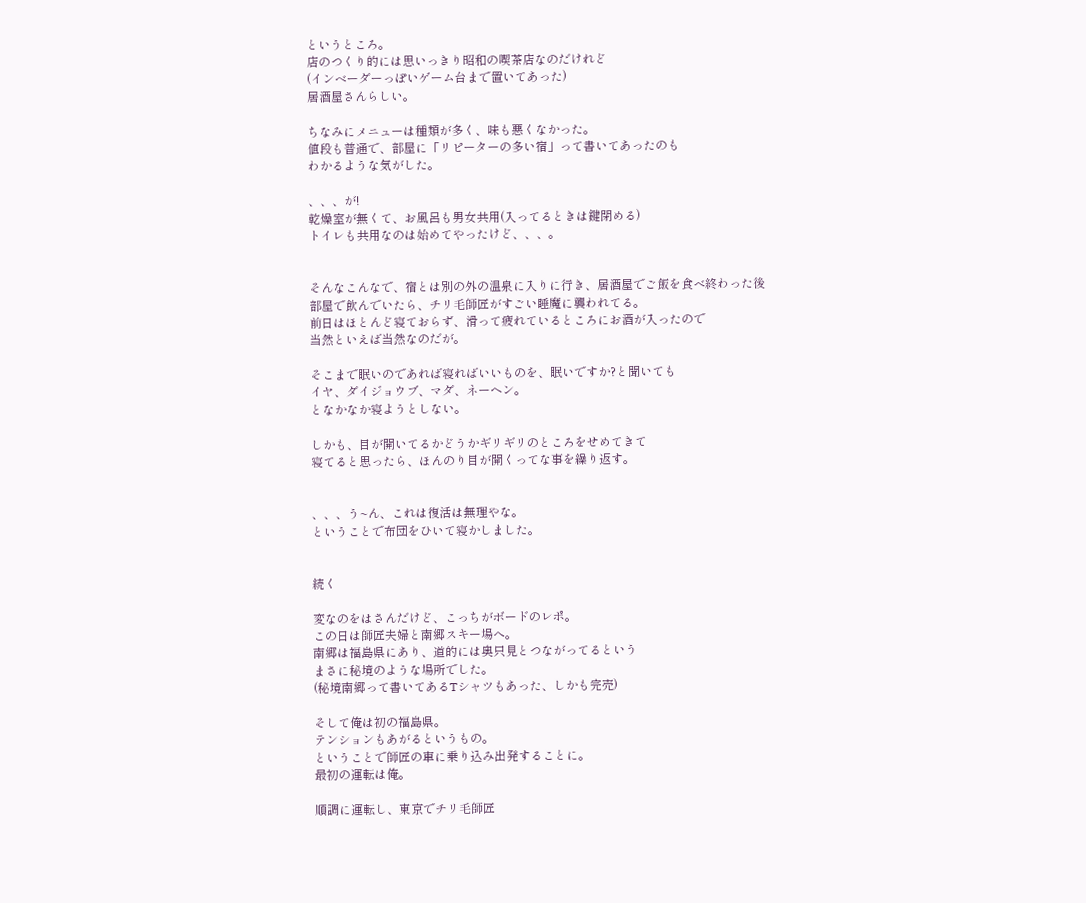というところ。
店のつくり的には思いっきり昭和の喫茶店なのだけれど
(インベーダーっぽいゲーム台まで置いてあった)
居酒屋さんらしい。

ちなみにメニューは種類が多く、味も悪くなかった。
値段も普通で、部屋に「リピーターの多い宿」って書いてあったのも
わかるような気がした。

、、、が!
乾燥室が無くて、お風呂も男女共用(入ってるときは鍵閉める)
トイレも共用なのは始めてやったけど、、、。


そんなこんなで、宿とは別の外の温泉に入りに行き、居酒屋でご飯を食べ終わった後
部屋で飲んでいたら、チリ毛師匠がすごい睡魔に襲われてる。
前日はほとんど寝ておらず、滑って疲れているところにお酒が入ったので
当然といえば当然なのだが。

そこまで眠いのであれば寝ればいいものを、眠いですか?と聞いても
イヤ、ダイジョウブ、マダ、ネーヘン。
となかなか寝ようとしない。

しかも、目が開いてるかどうかギリギリのところをせめてきて
寝てると思ったら、ほんのり目が開くってな事を繰り返す。


、、、う~ん、これは復活は無理やな。
ということで布団をひいて寝かしました。


続く

変なのをはさんだけど、こっちがボードのレポ。
この日は師匠夫婦と南郷スキー場へ。
南郷は福島県にあり、道的には奥只見とつながってるという
まさに秘境のような場所でした。
(秘境南郷って書いてあるTシャツもあった、しかも完売)

そして俺は初の福島県。
テンションもあがるというもの。
ということで師匠の車に乗り込み出発することに。
最初の運転は俺。

順調に運転し、東京でチリ毛師匠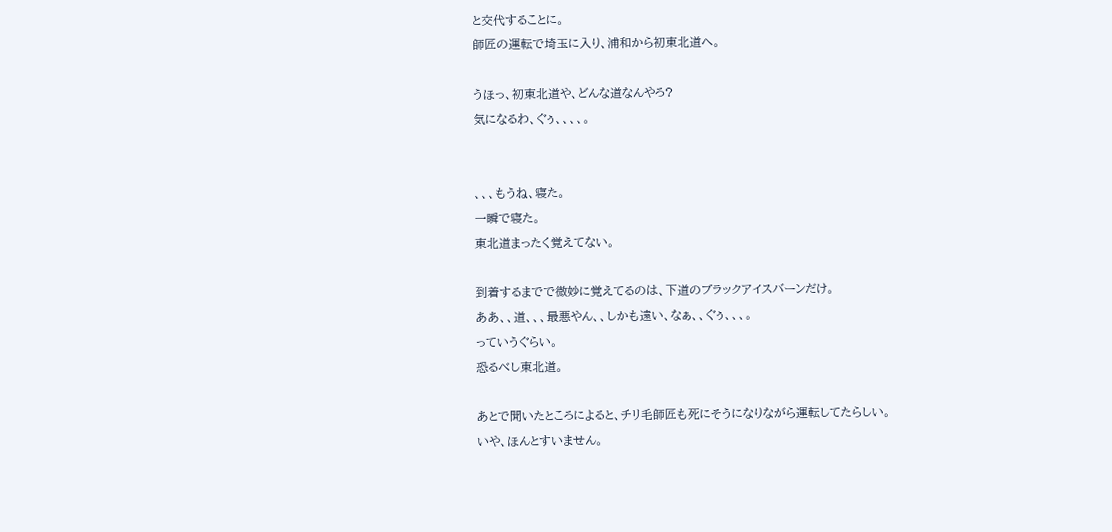と交代することに。
師匠の運転で埼玉に入り、浦和から初東北道へ。

うほっ、初東北道や、どんな道なんやろ?
気になるわ、ぐぅ、、、、。


、、、もうね、寝た。
一瞬で寝た。
東北道まったく覚えてない。

到着するまでで微妙に覚えてるのは、下道のブラックアイスバーンだけ。
ああ、、道、、、最悪やん、、しかも遠い、なぁ、、ぐぅ、、、。
っていうぐらい。
恐るべし東北道。

あとで聞いたところによると、チリ毛師匠も死にそうになりながら運転してたらしい。
いや、ほんとすいません。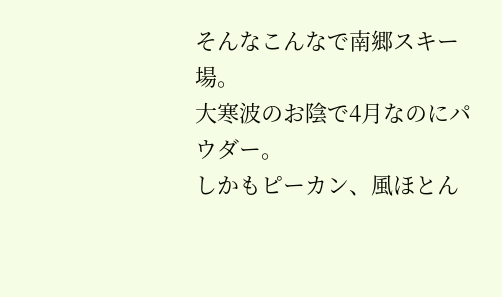そんなこんなで南郷スキー場。
大寒波のお陰で4月なのにパウダー。
しかもピーカン、風ほとん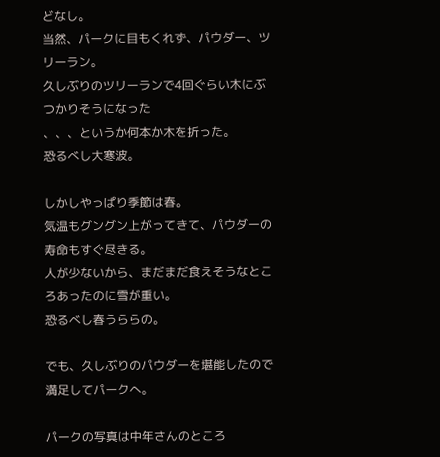どなし。
当然、パークに目もくれず、パウダー、ツリーラン。
久しぶりのツリーランで4回ぐらい木にぶつかりそうになった
、、、というか何本か木を折った。
恐るべし大寒波。

しかしやっぱり季節は春。
気温もグングン上がってきて、パウダーの寿命もすぐ尽きる。
人が少ないから、まだまだ食えそうなところあったのに雪が重い。
恐るべし春うららの。

でも、久しぶりのパウダーを堪能したので
満足してパークへ。

パークの写真は中年さんのところ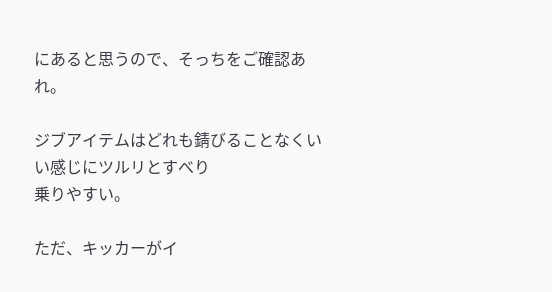にあると思うので、そっちをご確認あれ。

ジブアイテムはどれも錆びることなくいい感じにツルリとすべり
乗りやすい。

ただ、キッカーがイ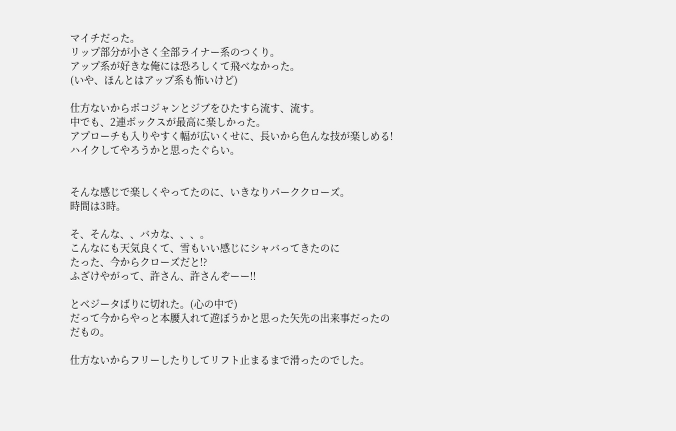マイチだった。
リップ部分が小さく全部ライナー系のつくり。
アップ系が好きな俺には恐ろしくて飛べなかった。
(いや、ほんとはアップ系も怖いけど)

仕方ないからポコジャンとジブをひたすら流す、流す。
中でも、2連ボックスが最高に楽しかった。
アプローチも入りやすく幅が広いくせに、長いから色んな技が楽しめる!
ハイクしてやろうかと思ったぐらい。


そんな感じで楽しくやってたのに、いきなりパーククローズ。
時間は3時。

そ、そんな、、バカな、、、。
こんなにも天気良くて、雪もいい感じにシャバってきたのに
たった、今からクローズだと!?
ふざけやがって、許さん、許さんぞーー!!

とベジータばりに切れた。(心の中で)
だって今からやっと本腰入れて遊ぼうかと思った矢先の出来事だったのだもの。

仕方ないからフリーしたりしてリフト止まるまで滑ったのでした。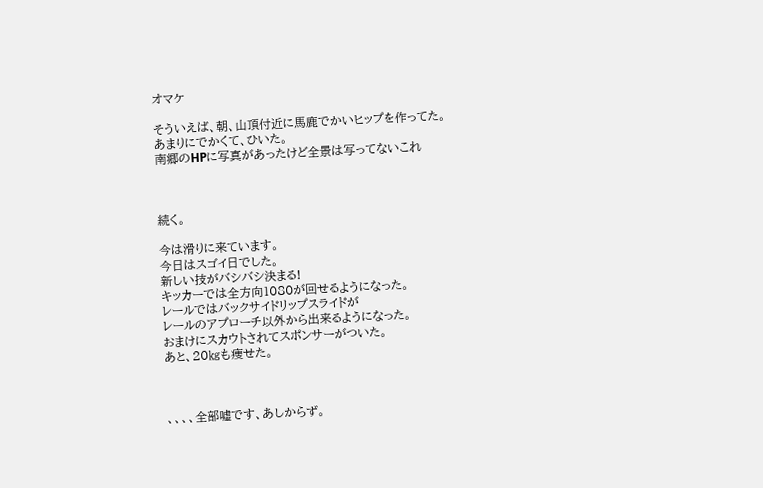オマケ

そういえば、朝、山頂付近に馬鹿でかいヒップを作ってた。
あまりにでかくて、ひいた。
南郷のHPに写真があったけど全景は写ってないこれ



続く。

今は滑りに来ています。
今日はスゴイ日でした。
新しい技がバシバシ決まる!
キッカーでは全方向1080が回せるようになった。
レールではバックサイドリップスライドが
レールのアプローチ以外から出来るようになった。
おまけにスカウトされてスポンサーがついた。
あと、20㎏も痩せた。



、、、、全部嘘です、あしからず。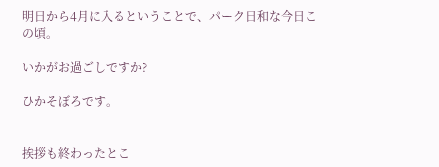明日から4月に入るということで、パーク日和な今日この頃。

いかがお過ごしですか?

ひかそぼろです。


挨拶も終わったとこ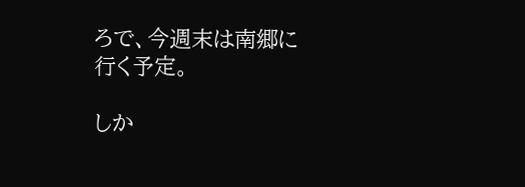ろで、今週末は南郷に行く予定。

しか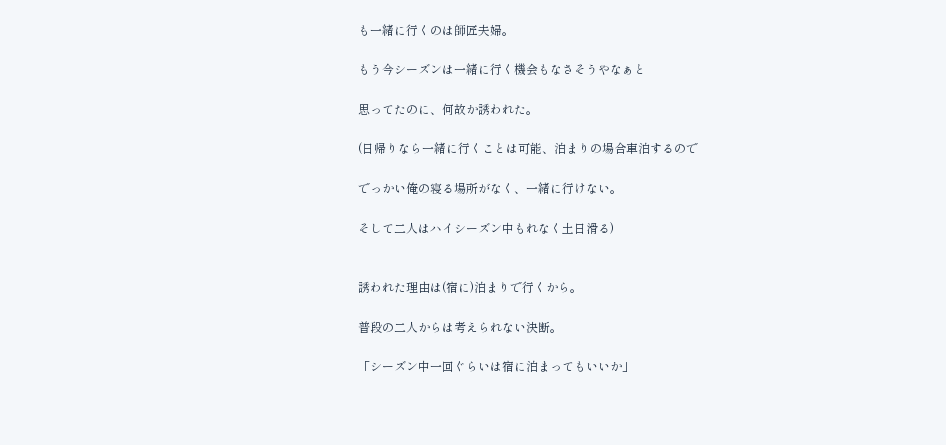も一緒に行くのは師匠夫婦。

もう今シーズンは一緒に行く機会もなさそうやなぁと

思ってたのに、何故か誘われた。

(日帰りなら一緒に行くことは可能、泊まりの場合車泊するので

でっかい俺の寝る場所がなく、一緒に行けない。

そして二人はハイシーズン中もれなく土日滑る)


誘われた理由は(宿に)泊まりで行くから。

普段の二人からは考えられない決断。

「シーズン中一回ぐらいは宿に泊まってもいいか」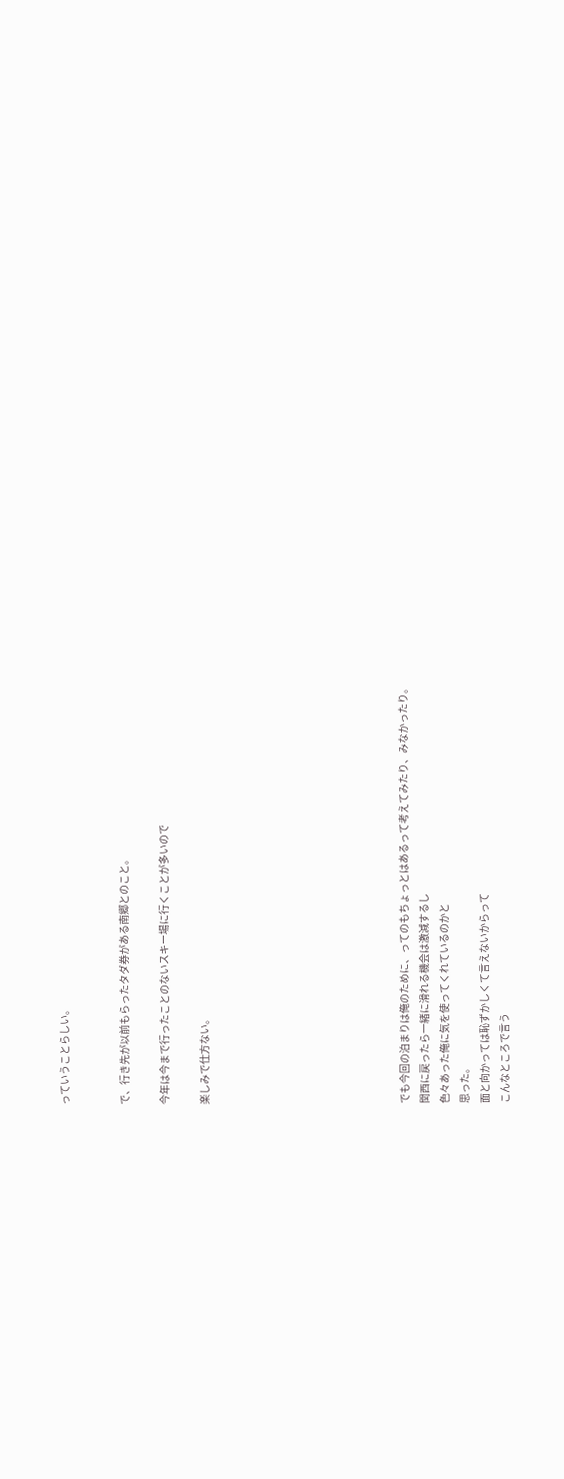っていうことらしい。


で、行き先が以前もらったタダ券がある南郷とのこと。

今年は今まで行ったことのないスキー場に行くことが多いので

楽しみで仕方ない。









でも今回の泊まりは俺のために、ってのもちょっとはあるって考えてみたり、みなかったり。
関西に戻ったら一緒に滑れる機会は激減するし
色々あった俺に気を使ってくれているのかと
思った。
面と向かっては恥ずかしくて言えないからって
こんなところで言う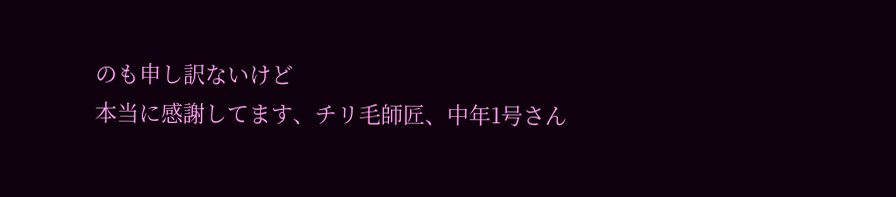のも申し訳ないけど
本当に感謝してます、チリ毛師匠、中年1号さん